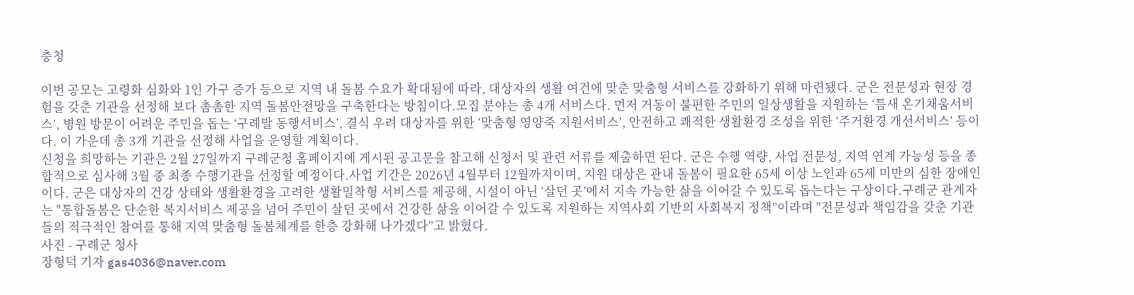충청

이번 공모는 고령화 심화와 1인 가구 증가 등으로 지역 내 돌봄 수요가 확대됨에 따라, 대상자의 생활 여건에 맞춘 맞춤형 서비스를 강화하기 위해 마련됐다. 군은 전문성과 현장 경험을 갖춘 기관을 선정해 보다 촘촘한 지역 돌봄안전망을 구축한다는 방침이다.모집 분야는 총 4개 서비스다. 먼저 거동이 불편한 주민의 일상생활을 지원하는 ‘틈새 온기채움서비스’, 병원 방문이 어려운 주민을 돕는 ‘구례발 동행서비스’, 결식 우려 대상자를 위한 ‘맞춤형 영양죽 지원서비스’, 안전하고 쾌적한 생활환경 조성을 위한 ‘주거환경 개선서비스’ 등이다. 이 가운데 총 3개 기관을 선정해 사업을 운영할 계획이다.
신청을 희망하는 기관은 2월 27일까지 구례군청 홈페이지에 게시된 공고문을 참고해 신청서 및 관련 서류를 제출하면 된다. 군은 수행 역량, 사업 전문성, 지역 연계 가능성 등을 종합적으로 심사해 3월 중 최종 수행기관을 선정할 예정이다.사업 기간은 2026년 4월부터 12월까지이며, 지원 대상은 관내 돌봄이 필요한 65세 이상 노인과 65세 미만의 심한 장애인이다. 군은 대상자의 건강 상태와 생활환경을 고려한 생활밀착형 서비스를 제공해, 시설이 아닌 ‘살던 곳’에서 지속 가능한 삶을 이어갈 수 있도록 돕는다는 구상이다.구례군 관계자는 "통합돌봄은 단순한 복지서비스 제공을 넘어 주민이 살던 곳에서 건강한 삶을 이어갈 수 있도록 지원하는 지역사회 기반의 사회복지 정책”이라며 "전문성과 책임감을 갖춘 기관들의 적극적인 참여를 통해 지역 맞춤형 돌봄체계를 한층 강화해 나가겠다”고 밝혔다.
사진 - 구례군 청사
장형덕 기자 gas4036@naver.com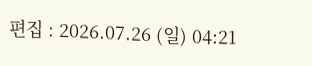편집 : 2026.07.26 (일) 04:21